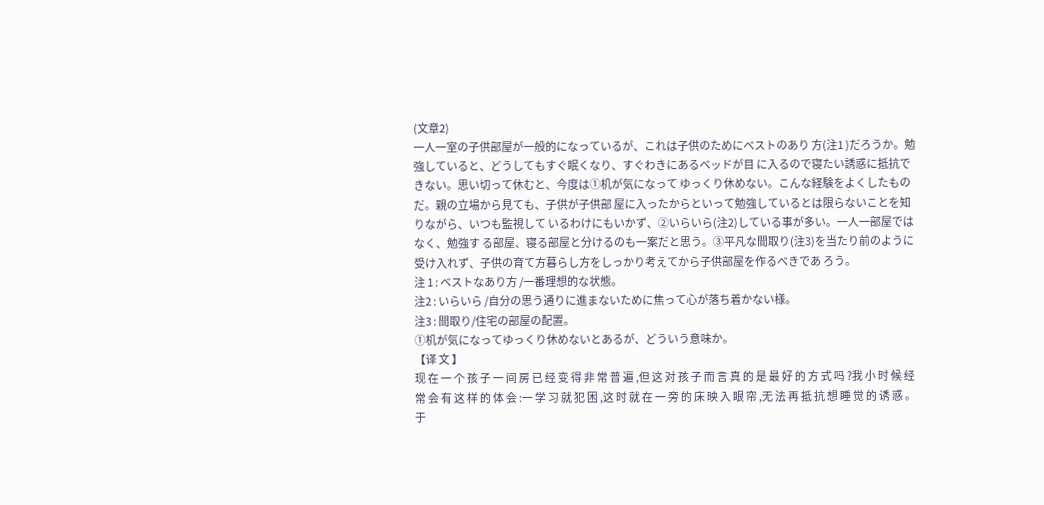(文章2)
一人一室の子供部屋が一般的になっているが、これは子供のためにべストのあり 方(注1 )だろうか。勉強していると、どうしてもすぐ眠くなり、すぐわきにあるベッドが目 に入るので寝たい誘惑に抵抗できない。思い切って休むと、今度は①机が気になって ゆっくり休めない。こんな経験をよくしたものだ。親の立場から見ても、子供が子供部 屋に入ったからといって勉強しているとは限らないことを知りながら、いつも監視して いるわけにもいかず、②いらいら(注2)している事が多い。一人一部屋ではなく、勉強す る部屋、寝る部屋と分けるのも一案だと思う。③平凡な間取り(注3)を当たり前のように 受け入れず、子供の育て方暮らし方をしっかり考えてから子供部屋を作るべきであ ろう。
注 1 : ベストなあり方 /一番理想的な状態。
注2 : いらいら /自分の思う通りに進まないために焦って心が落ち着かない様。
注3 : 間取り/住宅の部屋の配置。
①机が気になってゆっくり休めないとあるが、どういう意味か。
【译 文 】
现 在 一 个 孩 子 一 间 房 已 经 变 得 非 常 普 遍 ,但 这 对 孩 子 而 言 真 的 是 最 好 的 方 式 吗 ?我 小 时 候 经 常 会 有 这 样 的 体 会 :一 学 习 就 犯 困 ,这 时 就 在 一 旁 的 床 映 入 眼 帘 ,无 法 再 抵 抗 想 睡 觉 的 诱 惑 。于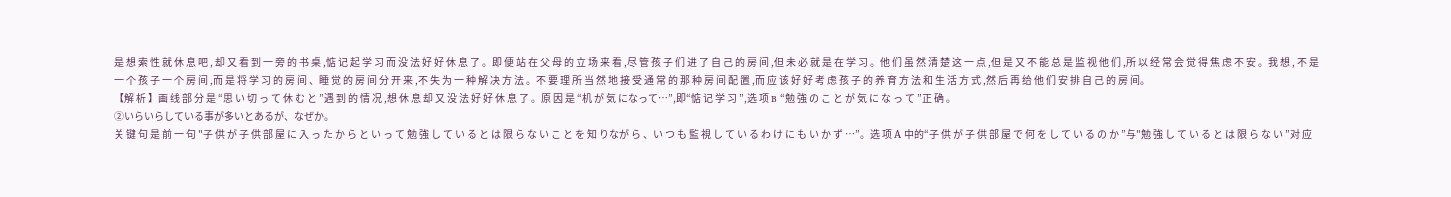是 想 索 性 就 休 息 吧 , 却 又 看 到 一 旁 的 书 桌 ,惦 记 起 学 习 而 没 法 好 好 休 息 了 。即 便 站 在 父 母 的 立 场 来 看 ,尽 管 孩 子 们 进 了 自 己 的 房 间 ,但 未 必 就 是 在 学 习 。他 们 虽 然 清 楚 这 一 点 ,但 是 又 不 能 总 是 监 视 他 们 ,所 以 经 常 会 觉 得 焦 虑 不 安 。我 想 , 不 是 一 个 孩 子 一 个 房 间 ,而 是 将 学 习 的 房 间 、睡 觉 的 房 间 分 开 来 ,不 失 为 一 种 解 决 方 法 。不 要 理 所 当 然 地 接 受 通 常 的 那 种 房 间 配 置 ,而 应 该 好 好 考 虑 孩 子 的 养 育 方 法 和 生 活 方 式 ,然 后 再 给 他 们 安 排 自 己 的 房 间。
【解 析 】画 线 部 分 是 “思 い 切 っ て 休 む と ”遇 到 的 情 况 ,想 休 息 却 又 没 法 好 好 休 息 了 。原 因 是 “机 が 気 になって…”,即“惦 记 学 习 ”,选 项 в “勉 強 の こ と が 気 に な っ て ”正 确 。
②いらいらしている事が多いとあるが、なぜか。
关 键 句 是 前 一 句 "子 供 が 子 供 部 屋 に 入 っ た か ら と い っ て 勉 強 し て い る と は 限 ら な い こ と を 知 りなが ら 、い つ も 監 視 し て い る わ け に も い か ず …”。选 项 А 中的“子 供 が 子 供 部 屋 で 何 を し て い る の か ”与"勉 強 し て い る と は 限 ら な い ”对 应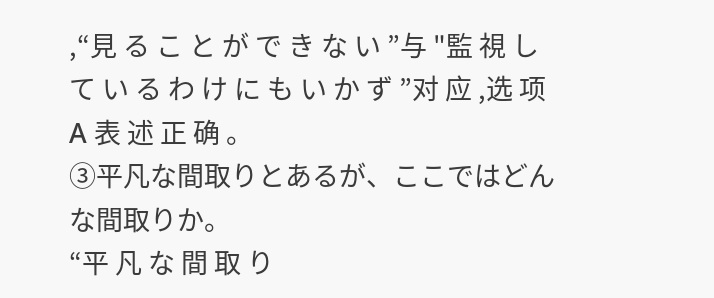,“見 る こ と が で き な い ”与 "監 視 し て い る わ け に も い か ず ”对 应 ,选 项 А 表 述 正 确 。
③平凡な間取りとあるが、ここではどんな間取りか。
“平 凡 な 間 取 り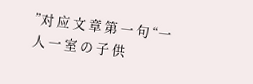”对 应 文 章 第 一 句 “一 人 一 室 の 子 供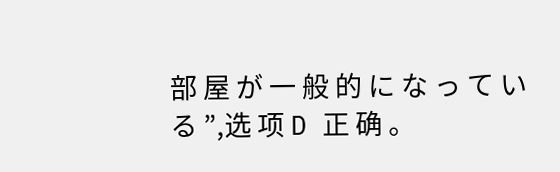部 屋 が 一 般 的 に な っ て い る ”,选 项 D 正 确 。